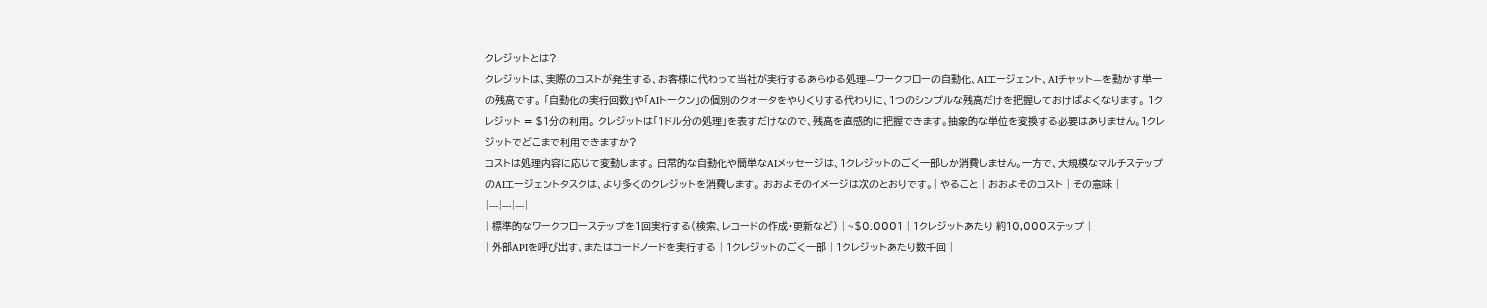クレジットとは?
クレジットは、実際のコストが発生する、お客様に代わって当社が実行するあらゆる処理—ワークフローの自動化、AIエージェント、AIチャット—を動かす単一の残高です。 「自動化の実行回数」や「AIトークン」の個別のクォータをやりくりする代わりに、1つのシンプルな残高だけを把握しておけばよくなります。 1クレジット = $1分の利用。 クレジットは「1ドル分の処理」を表すだけなので、残高を直感的に把握できます。抽象的な単位を変換する必要はありません。1クレジットでどこまで利用できますか?
コストは処理内容に応じて変動します。 日常的な自動化や簡単なAIメッセージは、1クレジットのごく一部しか消費しません。一方で、大規模なマルチステップのAIエージェントタスクは、より多くのクレジットを消費します。 おおよそのイメージは次のとおりです。| やること | おおよそのコスト | その意味 |
|---|---|---|
| 標準的なワークフローステップを1回実行する(検索、レコードの作成・更新など) | ~$0.0001 | 1クレジットあたり 約10,000ステップ |
| 外部APIを呼び出す、またはコードノードを実行する | 1クレジットのごく一部 | 1クレジットあたり数千回 |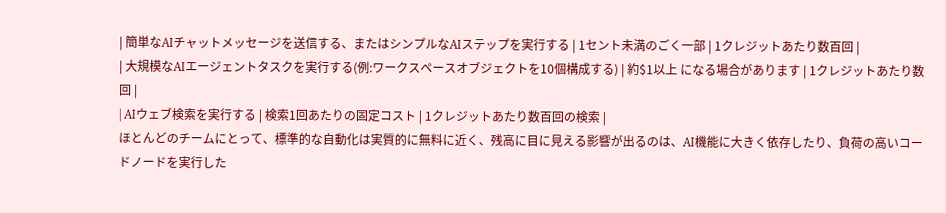| 簡単なAIチャットメッセージを送信する、またはシンプルなAIステップを実行する | 1セント未満のごく一部 | 1クレジットあたり数百回 |
| 大規模なAIエージェントタスクを実行する(例:ワークスペースオブジェクトを10個構成する) | 約$1以上 になる場合があります | 1クレジットあたり数回 |
| AIウェブ検索を実行する | 検索1回あたりの固定コスト | 1クレジットあたり数百回の検索 |
ほとんどのチームにとって、標準的な自動化は実質的に無料に近く、残高に目に見える影響が出るのは、AI機能に大きく依存したり、負荷の高いコードノードを実行した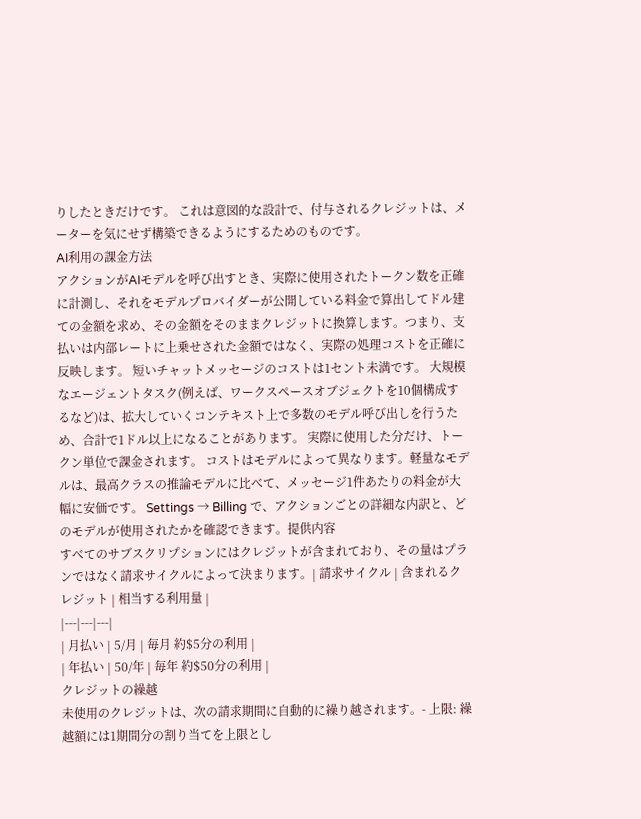りしたときだけです。 これは意図的な設計で、付与されるクレジットは、メーターを気にせず構築できるようにするためのものです。
AI利用の課金方法
アクションがAIモデルを呼び出すとき、実際に使用されたトークン数を正確に計測し、それをモデルプロバイダーが公開している料金で算出してドル建ての金額を求め、その金額をそのままクレジットに換算します。つまり、支払いは内部レートに上乗せされた金額ではなく、実際の処理コストを正確に反映します。 短いチャットメッセージのコストは1セント未満です。 大規模なエージェントタスク(例えば、ワークスペースオブジェクトを10個構成するなど)は、拡大していくコンテキスト上で多数のモデル呼び出しを行うため、合計で1ドル以上になることがあります。 実際に使用した分だけ、トークン単位で課金されます。 コストはモデルによって異なります。軽量なモデルは、最高クラスの推論モデルに比べて、メッセージ1件あたりの料金が大幅に安価です。 Settings → Billing で、アクションごとの詳細な内訳と、どのモデルが使用されたかを確認できます。提供内容
すべてのサブスクリプションにはクレジットが含まれており、その量はプランではなく請求サイクルによって決まります。| 請求サイクル | 含まれるクレジット | 相当する利用量 |
|---|---|---|
| 月払い | 5/月 | 毎月 約$5分の利用 |
| 年払い | 50/年 | 毎年 約$50分の利用 |
クレジットの繰越
未使用のクレジットは、次の請求期間に自動的に繰り越されます。- 上限: 繰越額には1期間分の割り当てを上限とし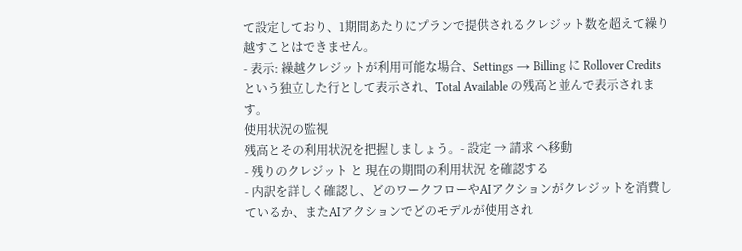て設定しており、1期間あたりにプランで提供されるクレジット数を超えて繰り越すことはできません。
- 表示: 繰越クレジットが利用可能な場合、Settings → Billing に Rollover Credits という独立した行として表示され、Total Available の残高と並んで表示されます。
使用状況の監視
残高とその利用状況を把握しましょう。- 設定 → 請求 へ移動
- 残りのクレジット と 現在の期間の利用状況 を確認する
- 内訳を詳しく確認し、どのワークフローやAIアクションがクレジットを消費しているか、またAIアクションでどのモデルが使用され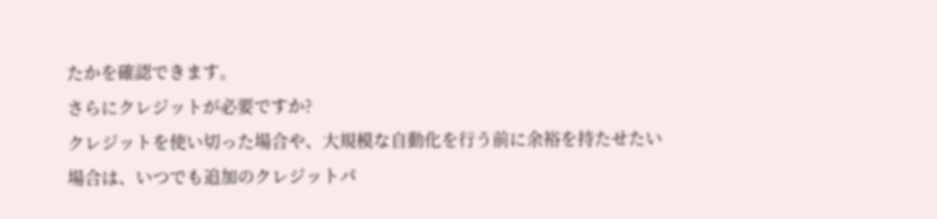たかを確認できます。
さらにクレジットが必要ですか?
クレジットを使い切った場合や、大規模な自動化を行う前に余裕を持たせたい場合は、いつでも追加のクレジットパ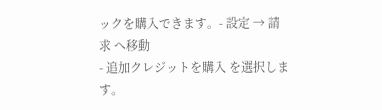ックを購入できます。- 設定 → 請求 へ移動
- 追加クレジットを購入 を選択します。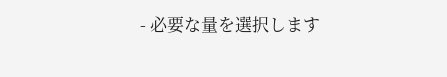- 必要な量を選択します